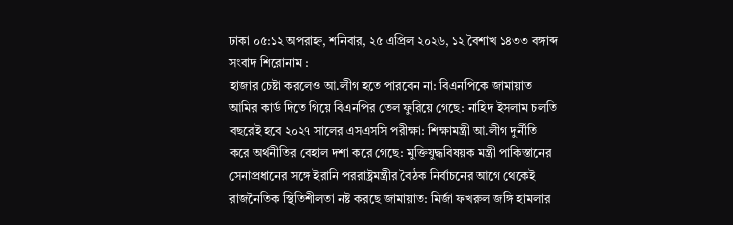ঢাকা ০৫:১২ অপরাহ্ন, শনিবার, ২৫ এপ্রিল ২০২৬, ১২ বৈশাখ ১৪৩৩ বঙ্গাব্দ
সংবাদ শিরোনাম :
হাজার চেষ্টা করলেও আ.লীগ হতে পারবেন না: বিএনপিকে জামায়াত আমির কার্ড দিতে গিয়ে বিএনপির তেল ফুরিয়ে গেছে: নাহিদ ইসলাম চলতি বছরেই হবে ২০২৭ সালের এসএসসি পরীক্ষা: শিক্ষামন্ত্রী আ.লীগ দুর্নীতি করে অর্থনীতির বেহাল দশা করে গেছে: মুক্তিযুদ্ধবিষয়ক মন্ত্রী পাকিস্তানের সেনাপ্রধানের সঙ্গে ইরানি পররাষ্ট্রমন্ত্রীর বৈঠক নির্বাচনের আগে থেকেই রাজনৈতিক স্থিতিশীলতা নষ্ট করছে জামায়াত: মির্জা ফখরুল জঙ্গি হামলার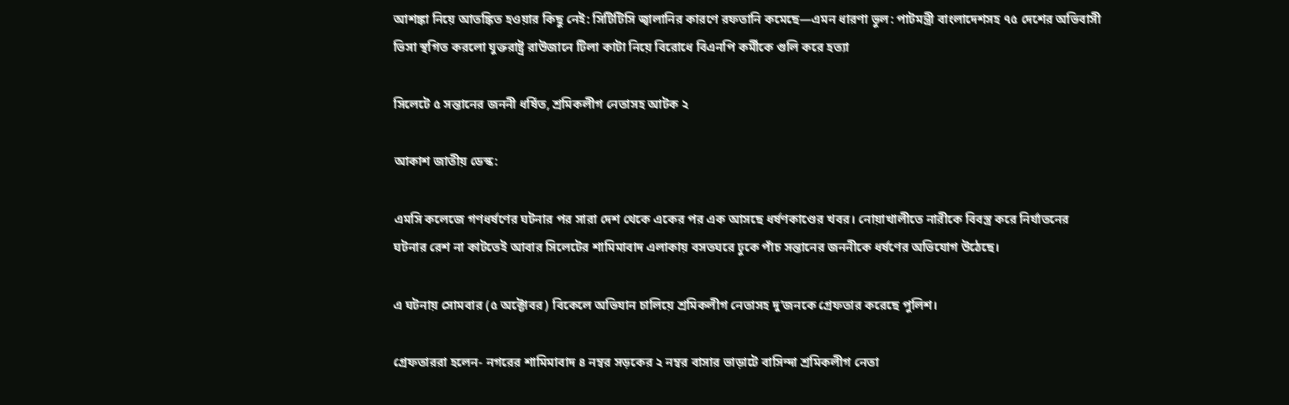আশঙ্কা নিয়ে আতঙ্কিত হওয়ার কিছু নেই: সিটিটিসি জ্বালানির কারণে রফতানি কমেছে—এমন ধারণা ভুল: পাটমন্ত্রী বাংলাদেশসহ ৭৫ দেশের অভিবাসী ভিসা স্থগিত করলো যুক্তরাষ্ট্র রাউজানে টিলা কাটা নিয়ে বিরোধে বিএনপি কর্মীকে গুলি করে হত্যা

সিলেটে ৫ সন্তানের জননী ধর্ষিত, শ্রমিকলীগ নেতাসহ আটক ২

আকাশ জাতীয় ডেস্ক:

এমসি কলেজে গণধর্ষণের ঘটনার পর সারা দেশ থেকে একের পর এক আসছে ধর্ষণকাণ্ডের খবর। নোয়াখালীতে নারীকে বিবস্ত্র করে নির্যাতনের ঘটনার রেশ না কাটতেই আবার সিলেটের শামিমাবাদ এলাকায় বসতঘরে ঢুকে পাঁচ সন্তানের জননীকে ধর্ষণের অভিযোগ উঠেছে।

এ ঘটনায় সোমবার (৫ অক্টোবর) বিকেলে অভিযান চালিয়ে শ্রমিকলীগ নেতাসহ দু’জনকে গ্রেফতার করেছে পুলিশ।

গ্রেফতাররা হলেন- নগরের শামিমাবাদ ৪ নম্বর সড়কের ২ নম্বর বাসার ভাড়াটে বাসিন্দা শ্রমিকলীগ নেতা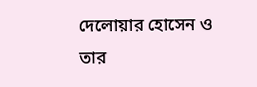দেলোয়ার হোসেন ও তার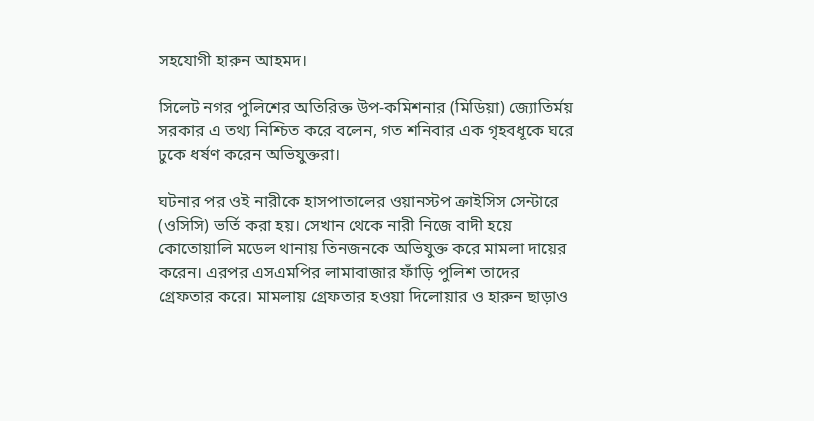সহযোগী হারুন আহমদ।

সিলেট নগর পুলিশের অতিরিক্ত উপ-কমিশনার (মিডিয়া) জ্যোতির্ময় সরকার এ তথ্য নিশ্চিত করে বলেন, গত শনিবার এক গৃহবধূকে ঘরে ঢুকে ধর্ষণ করেন অভিযুক্তরা।

ঘটনার পর ওই নারীকে হাসপাতালের ওয়ানস্টপ ক্রাইসিস সেন্টারে (ওসিসি) ভর্তি করা হয়। সেখান থেকে নারী নিজে বাদী হয়ে কোতোয়ালি মডেল থানায় তিনজনকে অভিযুক্ত করে মামলা দায়ের করেন। এরপর এসএমপির লামাবাজার ফাঁড়ি পুলিশ তাদের গ্রেফতার করে। মামলায় গ্রেফতার হওয়া দিলোয়ার ও হারুন ছাড়াও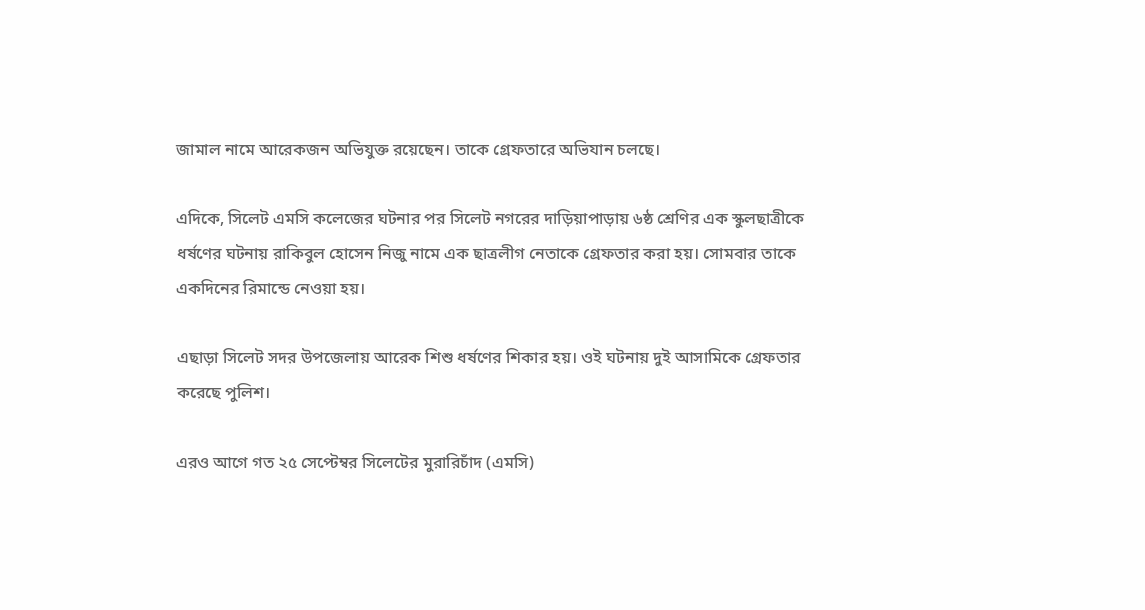জামাল নামে আরেকজন অভিযুক্ত রয়েছেন। তাকে গ্রেফতারে অভিযান চলছে।

এদিকে, সিলেট এমসি কলেজের ঘটনার পর সিলেট নগরের দাড়িয়াপাড়ায় ৬ষ্ঠ শ্রেণির এক স্কুলছাত্রীকে ধর্ষণের ঘটনায় রাকিবুল হোসেন নিজু নামে এক ছাত্রলীগ নেতাকে গ্রেফতার করা হয়। সোমবার তাকে একদিনের রিমান্ডে নেওয়া হয়।

এছাড়া সিলেট সদর উপজেলায় আরেক শিশু ধর্ষণের শিকার হয়। ওই ঘটনায় দুই আসামিকে গ্রেফতার করেছে পুলিশ।

এরও আগে গত ২৫ সেপ্টেম্বর সিলেটের মুরারিচাঁদ (এমসি)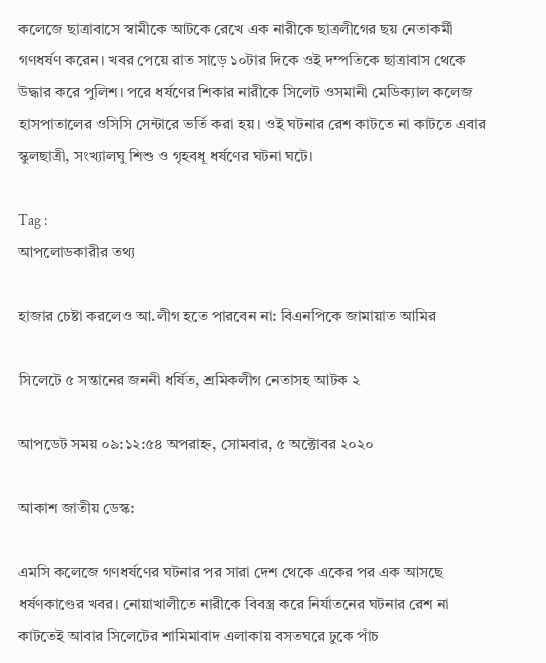কলেজে ছাত্রাবাসে স্বামীকে আটকে রেখে এক নারীকে ছাত্রলীগের ছয় নেতাকর্মী গণধর্ষণ করেন। খবর পেয়ে রাত সাড়ে ১০টার দিকে ওই দম্পতিকে ছাত্রাবাস থেকে উদ্ধার করে পুলিশ। পরে ধর্ষণের শিকার নারীকে সিলেট ওসমানী মেডিক্যাল কলেজ হাসপাতালের ওসিসি সেন্টারে ভর্তি করা হয়। ওই ঘটনার রেশ কাটতে না কাটতে এবার স্কুলছাত্রী, সংখ্যালঘু শিশু ও গৃহবধূ ধর্ষণের ঘটনা ঘটে।

Tag :
আপলোডকারীর তথ্য

হাজার চেষ্টা করলেও আ.লীগ হতে পারবেন না: বিএনপিকে জামায়াত আমির

সিলেটে ৫ সন্তানের জননী ধর্ষিত, শ্রমিকলীগ নেতাসহ আটক ২

আপডেট সময় ০৯:১২:৫৪ অপরাহ্ন, সোমবার, ৫ অক্টোবর ২০২০

আকাশ জাতীয় ডেস্ক:

এমসি কলেজে গণধর্ষণের ঘটনার পর সারা দেশ থেকে একের পর এক আসছে ধর্ষণকাণ্ডের খবর। নোয়াখালীতে নারীকে বিবস্ত্র করে নির্যাতনের ঘটনার রেশ না কাটতেই আবার সিলেটের শামিমাবাদ এলাকায় বসতঘরে ঢুকে পাঁচ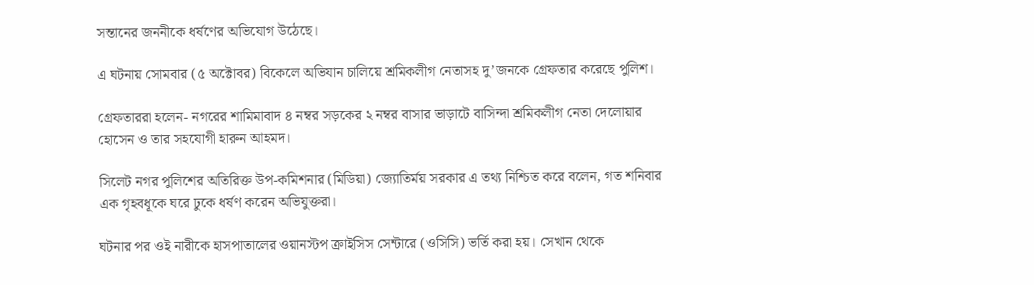সন্তানের জননীকে ধর্ষণের অভিযোগ উঠেছে।

এ ঘটনায় সোমবার (৫ অক্টোবর) বিকেলে অভিযান চালিয়ে শ্রমিকলীগ নেতাসহ দু’জনকে গ্রেফতার করেছে পুলিশ।

গ্রেফতাররা হলেন- নগরের শামিমাবাদ ৪ নম্বর সড়কের ২ নম্বর বাসার ভাড়াটে বাসিন্দা শ্রমিকলীগ নেতা দেলোয়ার হোসেন ও তার সহযোগী হারুন আহমদ।

সিলেট নগর পুলিশের অতিরিক্ত উপ-কমিশনার (মিডিয়া) জ্যোতির্ময় সরকার এ তথ্য নিশ্চিত করে বলেন, গত শনিবার এক গৃহবধূকে ঘরে ঢুকে ধর্ষণ করেন অভিযুক্তরা।

ঘটনার পর ওই নারীকে হাসপাতালের ওয়ানস্টপ ক্রাইসিস সেন্টারে (ওসিসি) ভর্তি করা হয়। সেখান থেকে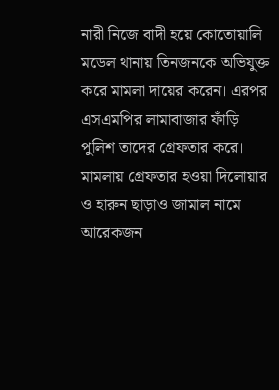নারী নিজে বাদী হয়ে কোতোয়ালি মডেল থানায় তিনজনকে অভিযুক্ত করে মামলা দায়ের করেন। এরপর এসএমপির লামাবাজার ফাঁড়ি পুলিশ তাদের গ্রেফতার করে। মামলায় গ্রেফতার হওয়া দিলোয়ার ও হারুন ছাড়াও জামাল নামে আরেকজন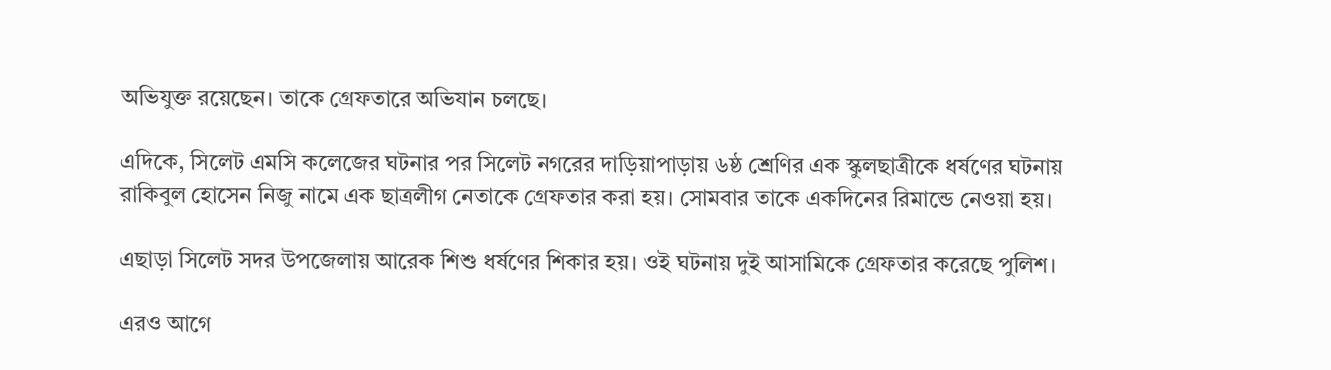অভিযুক্ত রয়েছেন। তাকে গ্রেফতারে অভিযান চলছে।

এদিকে, সিলেট এমসি কলেজের ঘটনার পর সিলেট নগরের দাড়িয়াপাড়ায় ৬ষ্ঠ শ্রেণির এক স্কুলছাত্রীকে ধর্ষণের ঘটনায় রাকিবুল হোসেন নিজু নামে এক ছাত্রলীগ নেতাকে গ্রেফতার করা হয়। সোমবার তাকে একদিনের রিমান্ডে নেওয়া হয়।

এছাড়া সিলেট সদর উপজেলায় আরেক শিশু ধর্ষণের শিকার হয়। ওই ঘটনায় দুই আসামিকে গ্রেফতার করেছে পুলিশ।

এরও আগে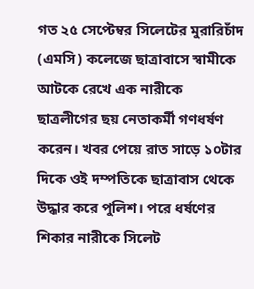গত ২৫ সেপ্টেম্বর সিলেটের মুরারিচাঁদ (এমসি) কলেজে ছাত্রাবাসে স্বামীকে আটকে রেখে এক নারীকে ছাত্রলীগের ছয় নেতাকর্মী গণধর্ষণ করেন। খবর পেয়ে রাত সাড়ে ১০টার দিকে ওই দম্পতিকে ছাত্রাবাস থেকে উদ্ধার করে পুলিশ। পরে ধর্ষণের শিকার নারীকে সিলেট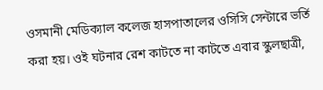ওসমানী মেডিক্যাল কলেজ হাসপাতালের ওসিসি সেন্টারে ভর্তি করা হয়। ওই ঘটনার রেশ কাটতে না কাটতে এবার স্কুলছাত্রী,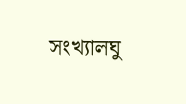সংখ্যালঘু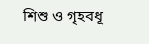শিশু ও গৃহবধূ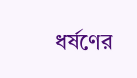ধর্ষণের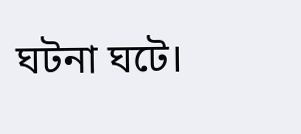ঘটনা ঘটে।